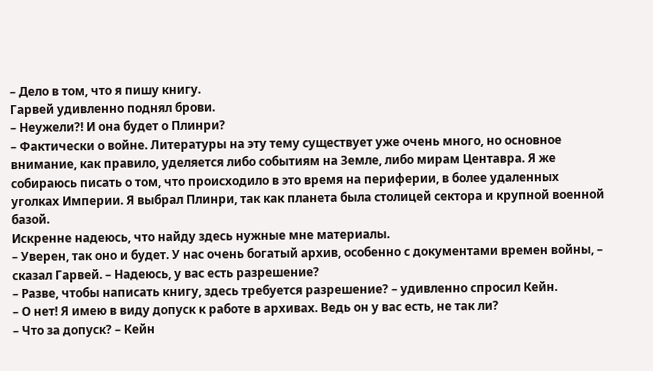– Дело в том, что я пишу книгу.
Гарвей удивленно поднял брови.
– Неужели?! И она будет о Плинри?
– Фактически о войне. Литературы на эту тему существует уже очень много, но основное внимание, как правило, уделяется либо событиям на Земле, либо мирам Центавра. Я же собираюсь писать о том, что происходило в это время на периферии, в более удаленных уголках Империи. Я выбрал Плинри, так как планета была столицей сектора и крупной военной базой.
Искренне надеюсь, что найду здесь нужные мне материалы.
– Уверен, так оно и будет. У нас очень богатый архив, особенно с документами времен войны, – сказал Гарвей. – Надеюсь, у вас есть разрешение?
– Разве, чтобы написать книгу, здесь требуется разрешение? – удивленно спросил Кейн.
– О нет! Я имею в виду допуск к работе в архивах. Ведь он у вас есть, не так ли?
– Что за допуск? – Кейн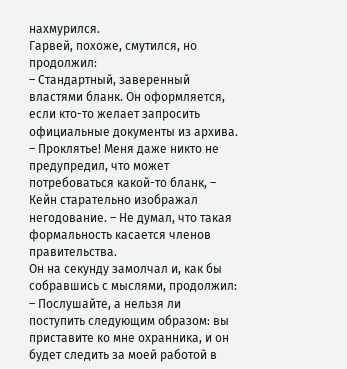нахмурился.
Гарвей, похоже, смутился, но продолжил:
– Стандартный, заверенный властями бланк. Он оформляется, если кто-то желает запросить официальные документы из архива.
– Проклятье! Меня даже никто не предупредил, что может потребоваться какой-то бланк, – Кейн старательно изображал негодование. – Не думал, что такая формальность касается членов правительства.
Он на секунду замолчал и, как бы собравшись с мыслями, продолжил:
– Послушайте, а нельзя ли поступить следующим образом: вы приставите ко мне охранника, и он будет следить за моей работой в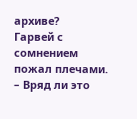архиве?
Гарвей с сомнением пожал плечами.
– Вряд ли это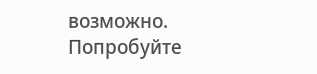возможно. Попробуйте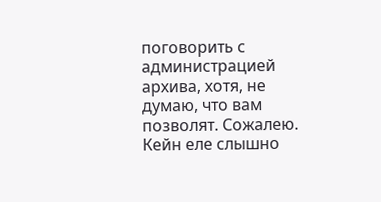поговорить с администрацией архива, хотя, не думаю, что вам позволят. Сожалею.
Кейн еле слышно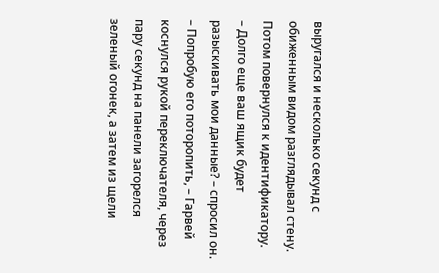выругался и несколько секунд с обиженным видом разглядывал стену. Потом повернулся к идентификатору.
– Долго еще ваш ящик будет разыскивать мои данные? – спросил он.
– Попробую его поторопить, – Гарвей коснулся рукой переключателя, через пару секунд на панели загорелся зеленый огонек, а затем из щели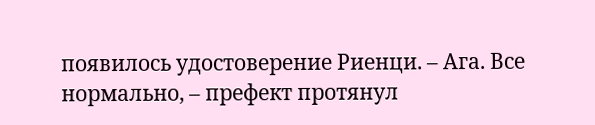появилось удостоверение Риенци. – Ага. Все нормально, – префект протянул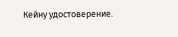Кейну удостоверение.